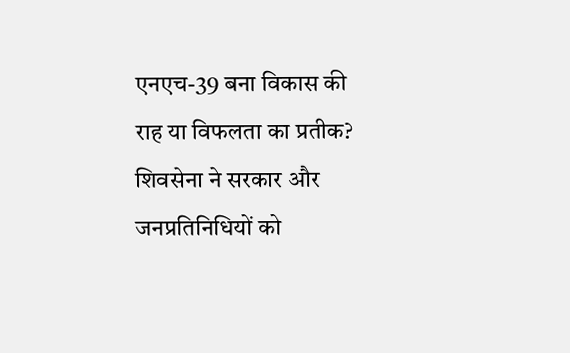एनएच-39 बना विकास की राह या विफलता का प्रतीक? शिवसेना ने सरकार और जनप्रतिनिधियों को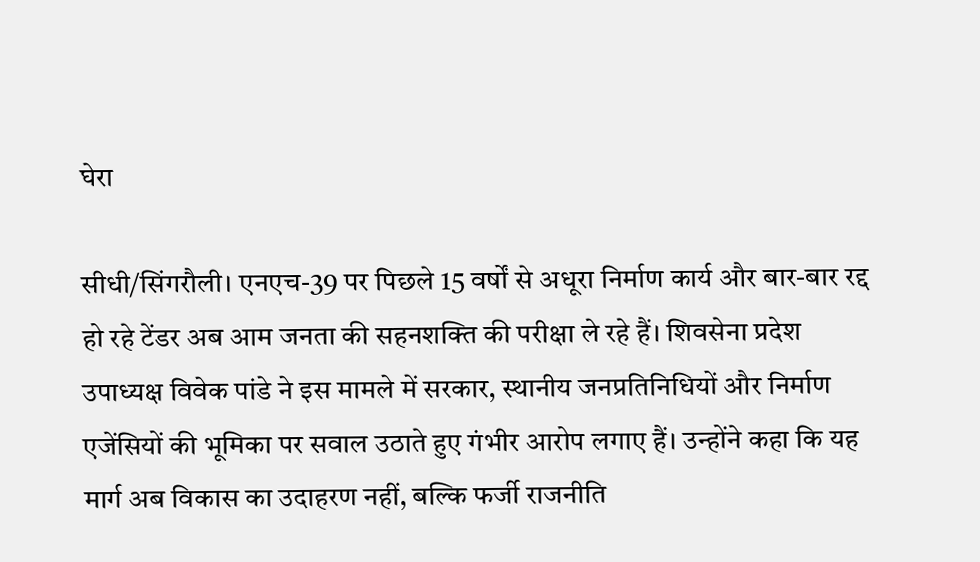घेरा

सीधी/सिंगरौली। एनएच-39 पर पिछले 15 वर्षों से अधूरा निर्माण कार्य और बार-बार रद्द हो रहे टेंडर अब आम जनता की सहनशक्ति की परीक्षा ले रहे हैं। शिवसेना प्रदेश उपाध्यक्ष विवेक पांडे ने इस मामले में सरकार, स्थानीय जनप्रतिनिधियों और निर्माण एजेंसियों की भूमिका पर सवाल उठाते हुए गंभीर आरोप लगाए हैं। उन्होंने कहा कि यह मार्ग अब विकास का उदाहरण नहीं, बल्कि फर्जी राजनीति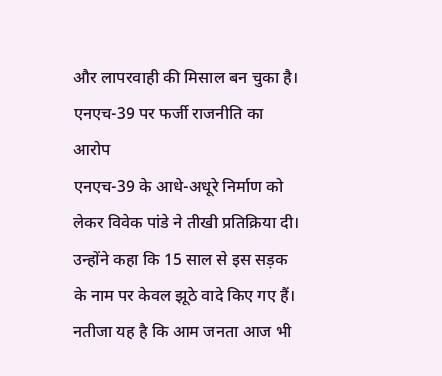और लापरवाही की मिसाल बन चुका है।
एनएच-39 पर फर्जी राजनीति का आरोप
एनएच-39 के आधे-अधूरे निर्माण को लेकर विवेक पांडे ने तीखी प्रतिक्रिया दी। उन्होंने कहा कि 15 साल से इस सड़क के नाम पर केवल झूठे वादे किए गए हैं। नतीजा यह है कि आम जनता आज भी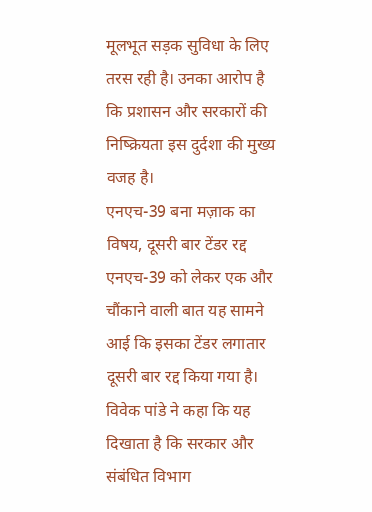मूलभूत सड़क सुविधा के लिए तरस रही है। उनका आरोप है कि प्रशासन और सरकारों की निष्क्रियता इस दुर्दशा की मुख्य वजह है।
एनएच-39 बना मज़ाक का विषय, दूसरी बार टेंडर रद्द
एनएच-39 को लेकर एक और चौंकाने वाली बात यह सामने आई कि इसका टेंडर लगातार दूसरी बार रद्द किया गया है। विवेक पांडे ने कहा कि यह दिखाता है कि सरकार और संबंधित विभाग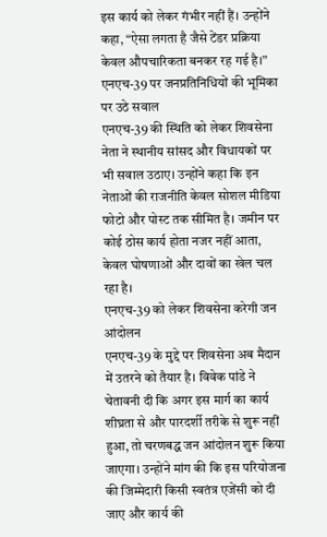इस कार्य को लेकर गंभीर नहीं हैं। उन्होंने कहा, “ऐसा लगता है जैसे टेंडर प्रक्रिया केवल औपचारिकता बनकर रह गई है।”
एनएच-39 पर जनप्रतिनिधियों की भूमिका पर उठे सवाल
एनएच-39 की स्थिति को लेकर शिवसेना नेता ने स्थानीय सांसद और विधायकों पर भी सवाल उठाए। उन्होंने कहा कि इन नेताओं की राजनीति केवल सोशल मीडिया फोटो और पोस्ट तक सीमित है। जमीन पर कोई ठोस कार्य होता नजर नहीं आता, केवल घोषणाओं और दावों का खेल चल रहा है।
एनएच-39 को लेकर शिवसेना करेगी जन आंदोलन
एनएच-39 के मुद्दे पर शिवसेना अब मैदान में उतरने को तैयार है। विवेक पांडे ने चेतावनी दी कि अगर इस मार्ग का कार्य शीघ्रता से और पारदर्शी तरीके से शुरू नहीं हुआ, तो चरणबद्ध जन आंदोलन शुरू किया जाएगा। उन्होंने मांग की कि इस परियोजना की जिम्मेदारी किसी स्वतंत्र एजेंसी को दी जाए और कार्य की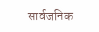सार्वजनिक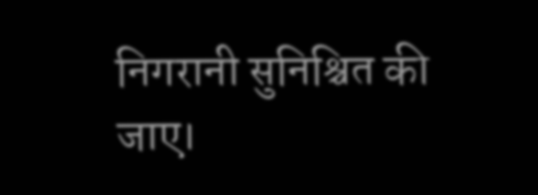निगरानी सुनिश्चित की जाए।